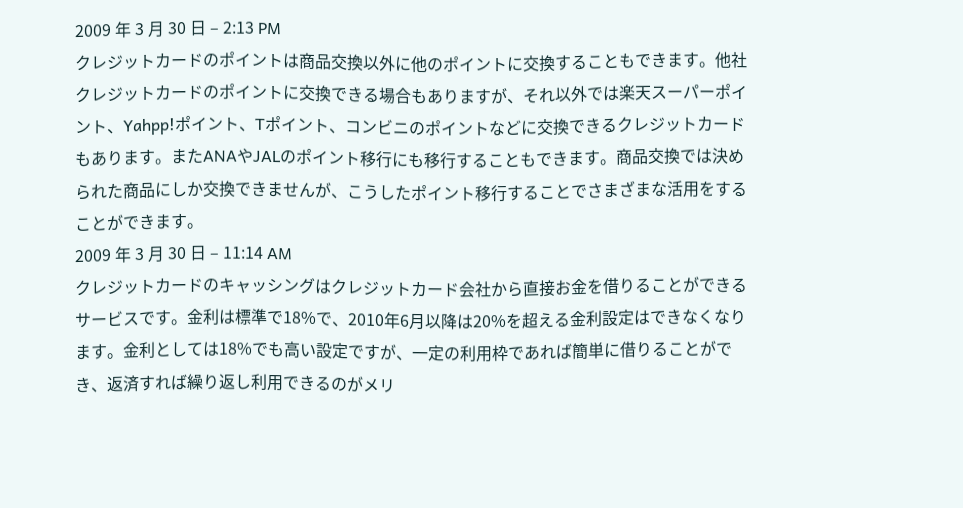2009 年 3 月 30 日 – 2:13 PM
クレジットカードのポイントは商品交換以外に他のポイントに交換することもできます。他社クレジットカードのポイントに交換できる場合もありますが、それ以外では楽天スーパーポイント、Yahpp!ポイント、Tポイント、コンビニのポイントなどに交換できるクレジットカードもあります。またANAやJALのポイント移行にも移行することもできます。商品交換では決められた商品にしか交換できませんが、こうしたポイント移行することでさまざまな活用をすることができます。
2009 年 3 月 30 日 – 11:14 AM
クレジットカードのキャッシングはクレジットカード会社から直接お金を借りることができるサービスです。金利は標準で18%で、2010年6月以降は20%を超える金利設定はできなくなります。金利としては18%でも高い設定ですが、一定の利用枠であれば簡単に借りることができ、返済すれば繰り返し利用できるのがメリ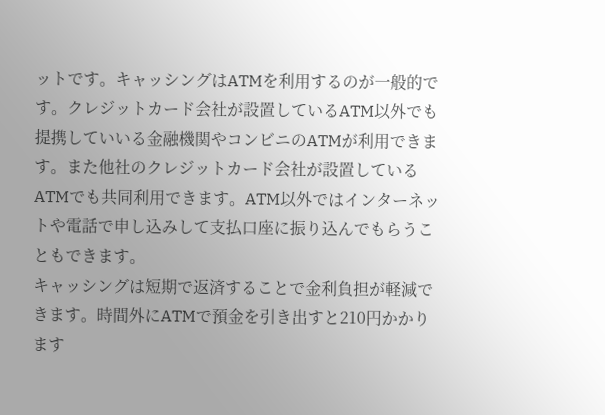ットです。キャッシングはATMを利用するのが一般的です。クレジットカード会社が設置しているATM以外でも提携していいる金融機関やコンビニのATMが利用できます。また他社のクレジットカード会社が設置しているATMでも共同利用できます。ATM以外ではインターネットや電話で申し込みして支払口座に振り込んでもらうこともできます。
キャッシングは短期で返済することで金利負担が軽減できます。時間外にATMで預金を引き出すと210円かかります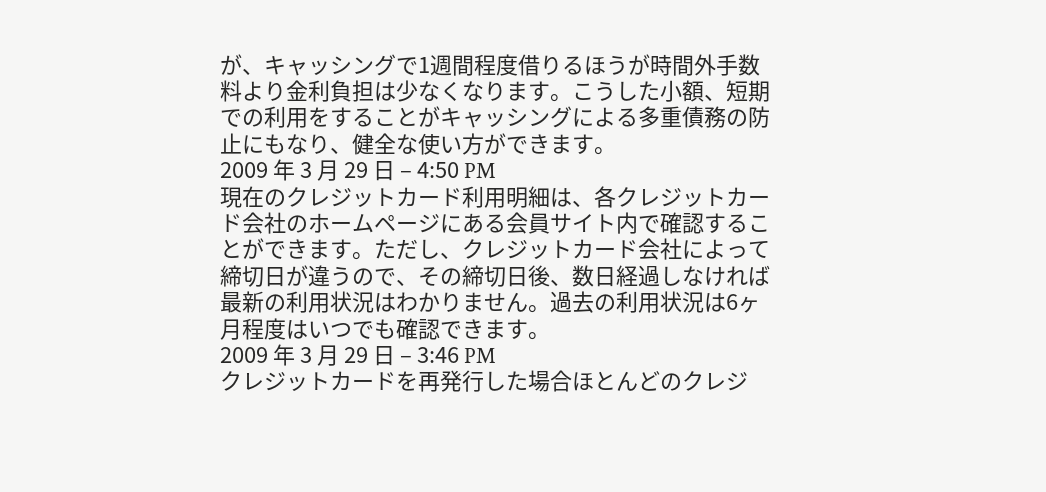が、キャッシングで1週間程度借りるほうが時間外手数料より金利負担は少なくなります。こうした小額、短期での利用をすることがキャッシングによる多重債務の防止にもなり、健全な使い方ができます。
2009 年 3 月 29 日 – 4:50 PM
現在のクレジットカード利用明細は、各クレジットカード会社のホームページにある会員サイト内で確認することができます。ただし、クレジットカード会社によって締切日が違うので、その締切日後、数日経過しなければ最新の利用状況はわかりません。過去の利用状況は6ヶ月程度はいつでも確認できます。
2009 年 3 月 29 日 – 3:46 PM
クレジットカードを再発行した場合ほとんどのクレジ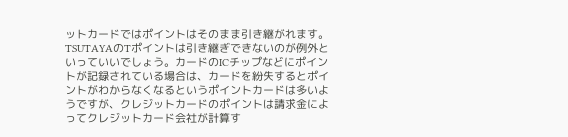ットカードではポイントはそのまま引き継がれます。TSUTAYAのTポイントは引き継ぎできないのが例外といっていいでしょう。カードのICチップなどにポイントが記録されている場合は、カードを紛失するとポイントがわからなくなるというポイントカードは多いようですが、クレジットカードのポイントは請求金によってクレジットカード会社が計算す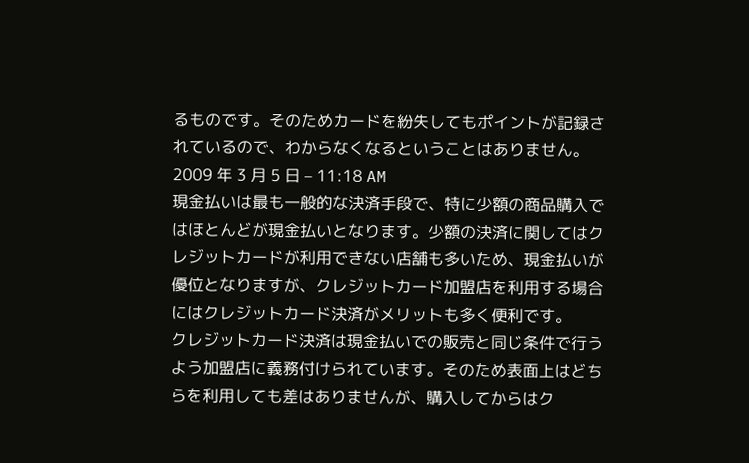るものです。そのためカードを紛失してもポイントが記録されているので、わからなくなるということはありません。
2009 年 3 月 5 日 – 11:18 AM
現金払いは最も一般的な決済手段で、特に少額の商品購入ではほとんどが現金払いとなります。少額の決済に関してはクレジットカードが利用できない店舗も多いため、現金払いが優位となりますが、クレジットカード加盟店を利用する場合にはクレジットカード決済がメリットも多く便利です。
クレジットカード決済は現金払いでの販売と同じ条件で行うよう加盟店に義務付けられています。そのため表面上はどちらを利用しても差はありませんが、購入してからはク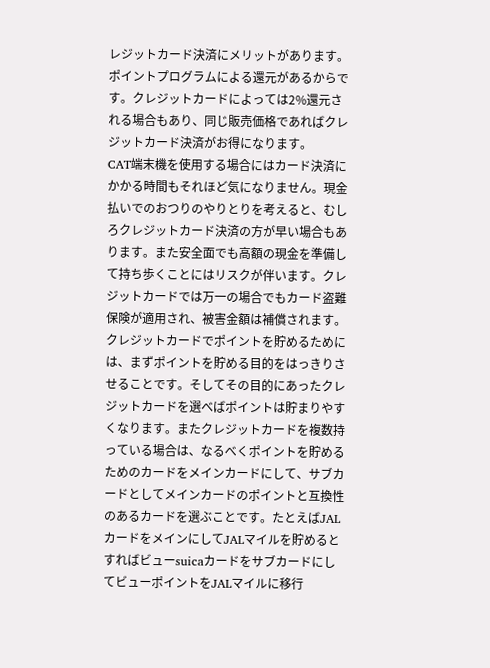レジットカード決済にメリットがあります。ポイントプログラムによる還元があるからです。クレジットカードによっては2%還元される場合もあり、同じ販売価格であればクレジットカード決済がお得になります。
CAT端末機を使用する場合にはカード決済にかかる時間もそれほど気になりません。現金払いでのおつりのやりとりを考えると、むしろクレジットカード決済の方が早い場合もあります。また安全面でも高額の現金を準備して持ち歩くことにはリスクが伴います。クレジットカードでは万一の場合でもカード盗難保険が適用され、被害金額は補償されます。
クレジットカードでポイントを貯めるためには、まずポイントを貯める目的をはっきりさせることです。そしてその目的にあったクレジットカードを選べばポイントは貯まりやすくなります。またクレジットカードを複数持っている場合は、なるべくポイントを貯めるためのカードをメインカードにして、サブカードとしてメインカードのポイントと互換性のあるカードを選ぶことです。たとえばJALカードをメインにしてJALマイルを貯めるとすればビューsuicaカードをサブカードにしてビューポイントをJALマイルに移行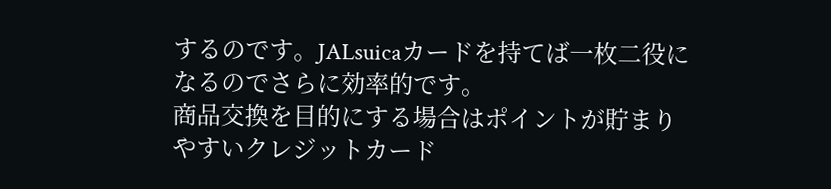するのです。JALsuicaカードを持てば一枚二役になるのでさらに効率的です。
商品交換を目的にする場合はポイントが貯まりやすいクレジットカード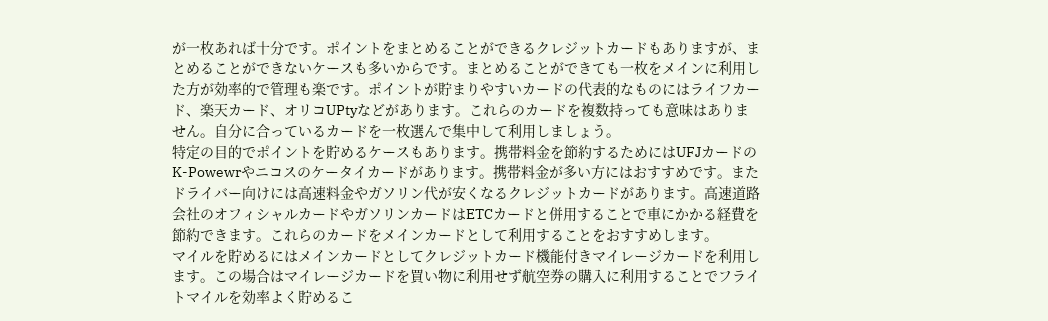が一枚あれば十分です。ポイントをまとめることができるクレジットカードもありますが、まとめることができないケースも多いからです。まとめることができても一枚をメインに利用した方が効率的で管理も楽です。ポイントが貯まりやすいカードの代表的なものにはライフカード、楽天カード、オリコUPtyなどがあります。これらのカードを複数持っても意味はありません。自分に合っているカードを一枚選んで集中して利用しましょう。
特定の目的でポイントを貯めるケースもあります。携帯料金を節約するためにはUFJカードのK-Powewrやニコスのケータイカードがあります。携帯料金が多い方にはおすすめです。またドライバー向けには高速料金やガソリン代が安くなるクレジットカードがあります。高速道路会社のオフィシャルカードやガソリンカードはETCカードと併用することで車にかかる経費を節約できます。これらのカードをメインカードとして利用することをおすすめします。
マイルを貯めるにはメインカードとしてクレジットカード機能付きマイレージカードを利用します。この場合はマイレージカードを買い物に利用せず航空券の購入に利用することでフライトマイルを効率よく貯めるこ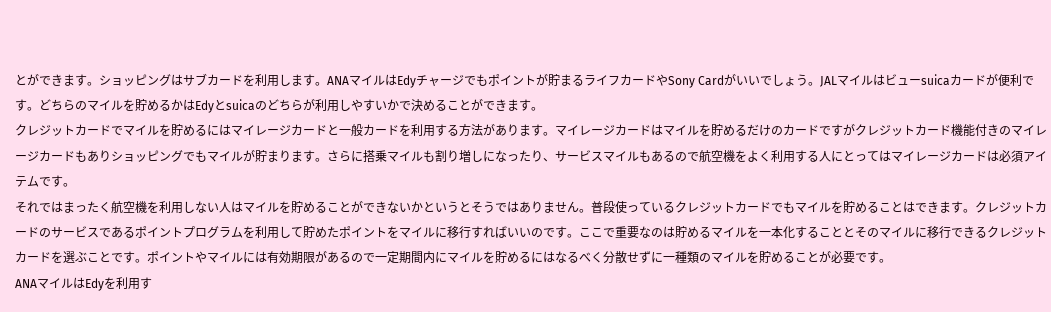とができます。ショッピングはサブカードを利用します。ANAマイルはEdyチャージでもポイントが貯まるライフカードやSony Cardがいいでしょう。JALマイルはビューsuicaカードが便利です。どちらのマイルを貯めるかはEdyとsuicaのどちらが利用しやすいかで決めることができます。
クレジットカードでマイルを貯めるにはマイレージカードと一般カードを利用する方法があります。マイレージカードはマイルを貯めるだけのカードですがクレジットカード機能付きのマイレージカードもありショッピングでもマイルが貯まります。さらに搭乗マイルも割り増しになったり、サービスマイルもあるので航空機をよく利用する人にとってはマイレージカードは必須アイテムです。
それではまったく航空機を利用しない人はマイルを貯めることができないかというとそうではありません。普段使っているクレジットカードでもマイルを貯めることはできます。クレジットカードのサービスであるポイントプログラムを利用して貯めたポイントをマイルに移行すればいいのです。ここで重要なのは貯めるマイルを一本化することとそのマイルに移行できるクレジットカードを選ぶことです。ポイントやマイルには有効期限があるので一定期間内にマイルを貯めるにはなるべく分散せずに一種類のマイルを貯めることが必要です。
ANAマイルはEdyを利用す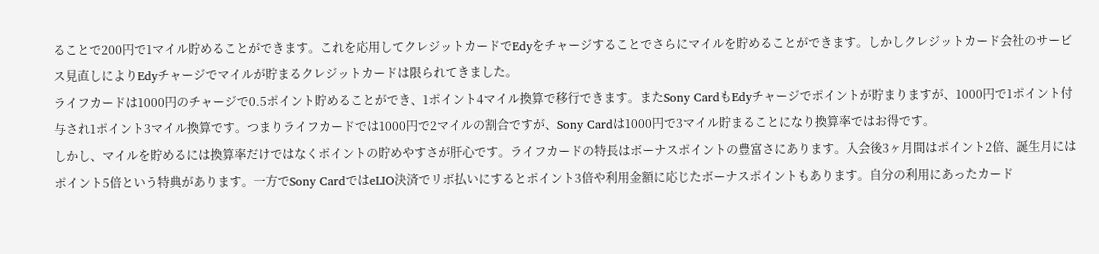ることで200円で1マイル貯めることができます。これを応用してクレジットカードでEdyをチャージすることでさらにマイルを貯めることができます。しかしクレジットカード会社のサービス見直しによりEdyチャージでマイルが貯まるクレジットカードは限られてきました。
ライフカードは1000円のチャージで0.5ポイント貯めることができ、1ポイント4マイル換算で移行できます。またSony CardもEdyチャージでポイントが貯まりますが、1000円で1ポイント付与され1ポイント3マイル換算です。つまりライフカードでは1000円で2マイルの割合ですが、Sony Cardは1000円で3マイル貯まることになり換算率ではお得です。
しかし、マイルを貯めるには換算率だけではなくポイントの貯めやすさが肝心です。ライフカードの特長はボーナスポイントの豊富さにあります。入会後3ヶ月間はポイント2倍、誕生月にはポイント5倍という特典があります。一方でSony CardではeLIO決済でリボ払いにするとポイント3倍や利用金額に応じたボーナスポイントもあります。自分の利用にあったカード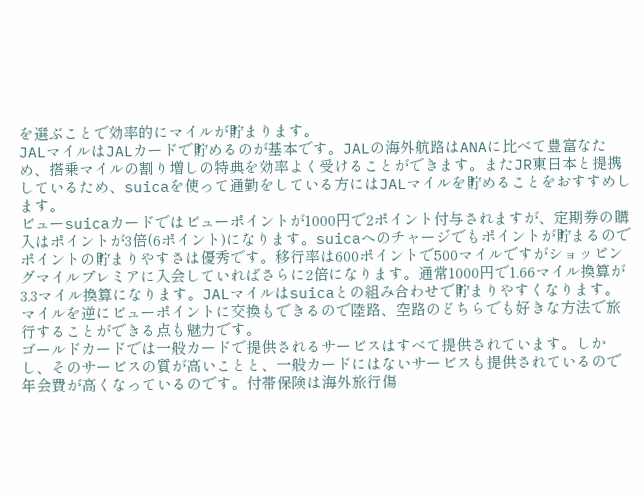を選ぶことで効率的にマイルが貯まります。
JALマイルはJALカードで貯めるのが基本です。JALの海外航路はANAに比べて豊富なため、搭乗マイルの割り増しの特典を効率よく受けることができます。またJR東日本と提携しているため、suicaを使って通勤をしている方にはJALマイルを貯めることをおすすめします。
ビューsuicaカードではビューポイントが1000円で2ポイント付与されますが、定期券の購入はポイントが3倍(6ポイント)になります。suicaへのチャージでもポイントが貯まるのでポイントの貯まりやすさは優秀です。移行率は600ポイントで500マイルですがショッピングマイルプレミアに入会していればさらに2倍になります。通常1000円で1.66マイル換算が3.3マイル換算になります。JALマイルはsuicaとの組み合わせで貯まりやすくなります。マイルを逆にビューポイントに交換もできるので陸路、空路のどちらでも好きな方法で旅行することができる点も魅力です。
ゴールドカードでは一般カードで提供されるサービスはすべて提供されています。しかし、そのサービスの質が高いことと、一般カードにはないサービスも提供されているので年会費が高くなっているのです。付帯保険は海外旅行傷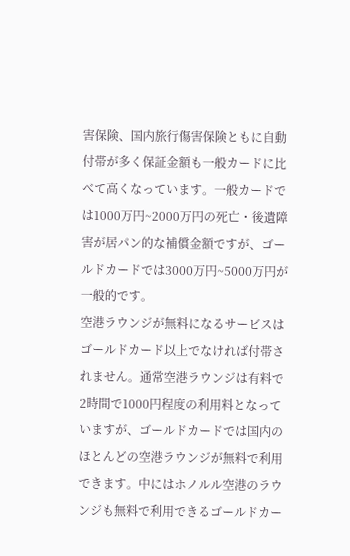害保険、国内旅行傷害保険ともに自動付帯が多く保証金額も一般カードに比べて高くなっています。一般カードでは1000万円~2000万円の死亡・後遺障害が居パン的な補償金額ですが、ゴールドカードでは3000万円~5000万円が一般的です。
空港ラウンジが無料になるサービスはゴールドカード以上でなければ付帯されません。通常空港ラウンジは有料で2時間で1000円程度の利用料となっていますが、ゴールドカードでは国内のほとんどの空港ラウンジが無料で利用できます。中にはホノルル空港のラウンジも無料で利用できるゴールドカー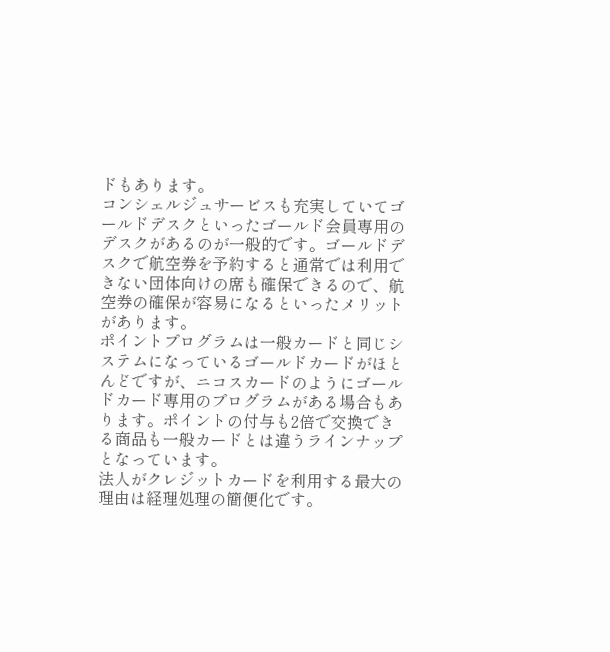ドもあります。
コンシェルジュサービスも充実していてゴールドデスクといったゴールド会員専用のデスクがあるのが一般的です。ゴールドデスクで航空券を予約すると通常では利用できない団体向けの席も確保できるので、航空券の確保が容易になるといったメリットがあります。
ポイントプログラムは一般カードと同じシステムになっているゴールドカードがほとんどですが、ニコスカードのようにゴールドカード専用のプログラムがある場合もあります。ポイントの付与も2倍で交換できる商品も一般カードとは違うラインナップとなっています。
法人がクレジットカードを利用する最大の理由は経理処理の簡便化です。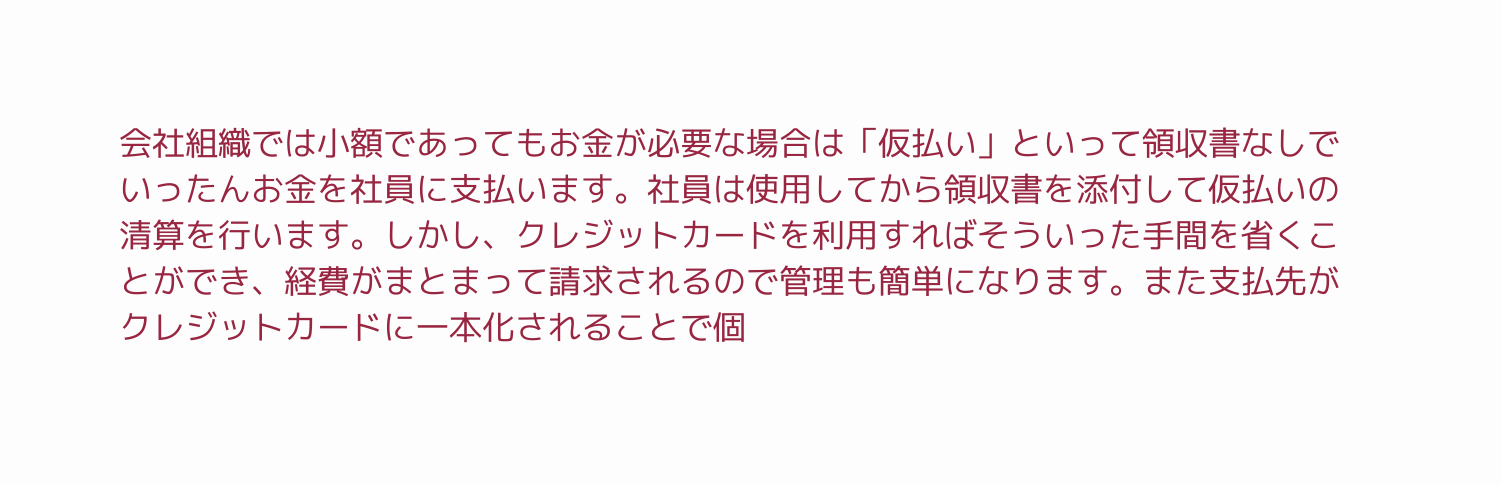会社組織では小額であってもお金が必要な場合は「仮払い」といって領収書なしでいったんお金を社員に支払います。社員は使用してから領収書を添付して仮払いの清算を行います。しかし、クレジットカードを利用すればそういった手間を省くことができ、経費がまとまって請求されるので管理も簡単になります。また支払先がクレジットカードに一本化されることで個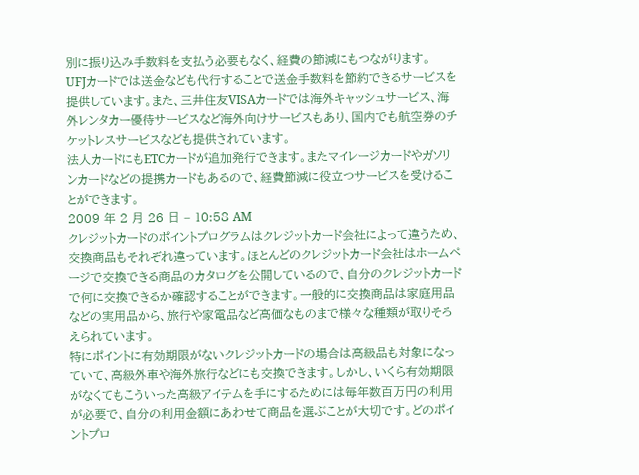別に振り込み手数料を支払う必要もなく、経費の節減にもつながります。
UFJカードでは送金なども代行することで送金手数料を節約できるサービスを提供しています。また、三井住友VISAカードでは海外キャッシュサービス、海外レンタカー優待サービスなど海外向けサービスもあり、国内でも航空券のチケットレスサービスなども提供されています。
法人カードにもETCカードが追加発行できます。またマイレージカードやガソリンカードなどの提携カードもあるので、経費節減に役立つサービスを受けることができます。
2009 年 2 月 26 日 – 10:58 AM
クレジットカードのポイントプログラムはクレジットカード会社によって違うため、交換商品もそれぞれ違っています。ほとんどのクレジットカード会社はホームページで交換できる商品のカタログを公開しているので、自分のクレジットカードで何に交換できるか確認することができます。一般的に交換商品は家庭用品などの実用品から、旅行や家電品など高価なものまで様々な種類が取りそろえられています。
特にポイントに有効期限がないクレジットカードの場合は高級品も対象になっていて、高級外車や海外旅行などにも交換できます。しかし、いくら有効期限がなくてもこういった高級アイテムを手にするためには毎年数百万円の利用が必要で、自分の利用金額にあわせて商品を選ぶことが大切です。どのポイントプロ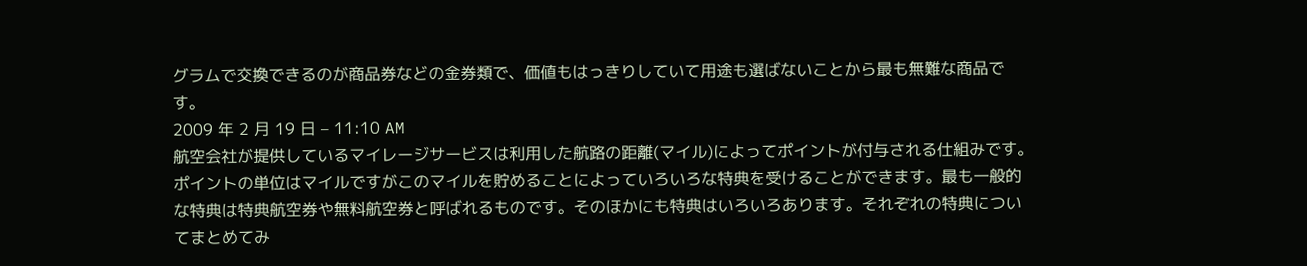グラムで交換できるのが商品券などの金券類で、価値もはっきりしていて用途も選ばないことから最も無難な商品です。
2009 年 2 月 19 日 – 11:10 AM
航空会社が提供しているマイレージサービスは利用した航路の距離(マイル)によってポイントが付与される仕組みです。ポイントの単位はマイルですがこのマイルを貯めることによっていろいろな特典を受けることができます。最も一般的な特典は特典航空券や無料航空券と呼ばれるものです。そのほかにも特典はいろいろあります。それぞれの特典についてまとめてみ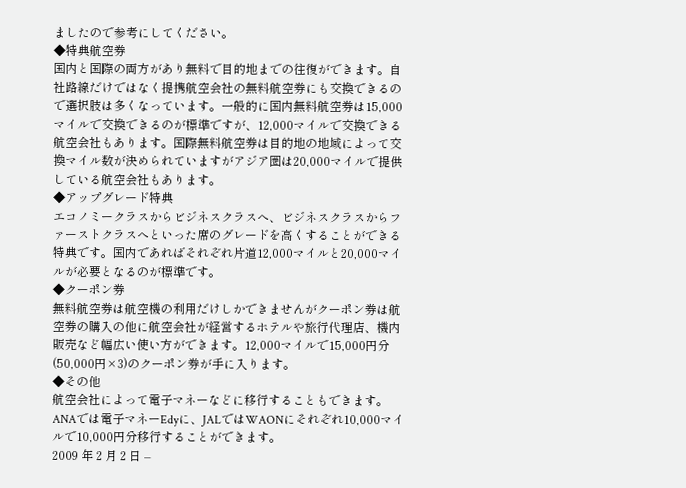ましたので参考にしてください。
◆特典航空券
国内と国際の両方があり無料で目的地までの往復ができます。自社路線だけではなく提携航空会社の無料航空券にも交換できるので選択肢は多くなっています。一般的に国内無料航空券は15,000マイルで交換できるのが標準ですが、12,000マイルで交換できる航空会社もあります。国際無料航空券は目的地の地域によって交換マイル数が決められていますがアジア圏は20,000マイルで提供している航空会社もあります。
◆アップグレード特典
エコノミークラスからビジネスクラスへ、ビジネスクラスからファーストクラスへといった席のグレードを高くすることができる特典です。国内であればそれぞれ片道12,000マイルと20,000マイルが必要となるのが標準です。
◆クーポン券
無料航空券は航空機の利用だけしかできませんがクーポン券は航空券の購入の他に航空会社が経営するホテルや旅行代理店、機内販売など幅広い使い方ができます。12,000マイルで15,000円分(50,000円×3)のクーポン券が手に入ります。
◆その他
航空会社によって電子マネーなどに移行することもできます。ANAでは電子マネーEdyに、JALではWAONにそれぞれ10,000マイルで10,000円分移行することができます。
2009 年 2 月 2 日 –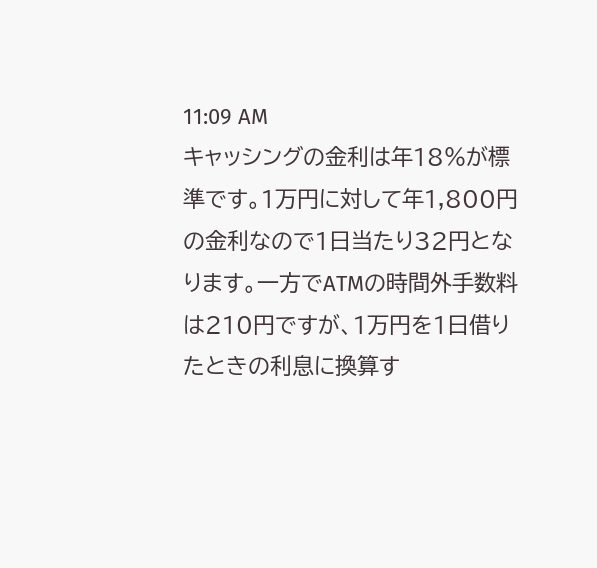11:09 AM
キャッシングの金利は年18%が標準です。1万円に対して年1,800円の金利なので1日当たり32円となります。一方でATMの時間外手数料は210円ですが、1万円を1日借りたときの利息に換算す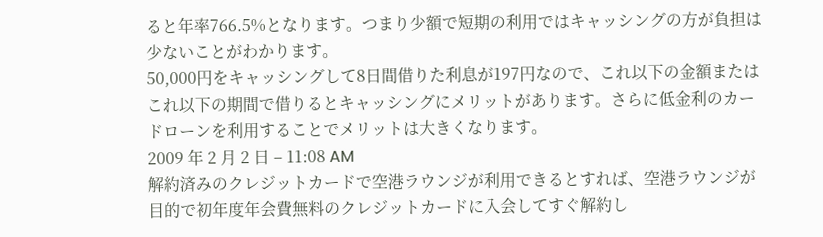ると年率766.5%となります。つまり少額で短期の利用ではキャッシングの方が負担は少ないことがわかります。
50,000円をキャッシングして8日間借りた利息が197円なので、これ以下の金額またはこれ以下の期間で借りるとキャッシングにメリットがあります。さらに低金利のカードローンを利用することでメリットは大きくなります。
2009 年 2 月 2 日 – 11:08 AM
解約済みのクレジットカードで空港ラウンジが利用できるとすれば、空港ラウンジが目的で初年度年会費無料のクレジットカードに入会してすぐ解約し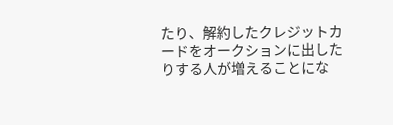たり、解約したクレジットカードをオークションに出したりする人が増えることにな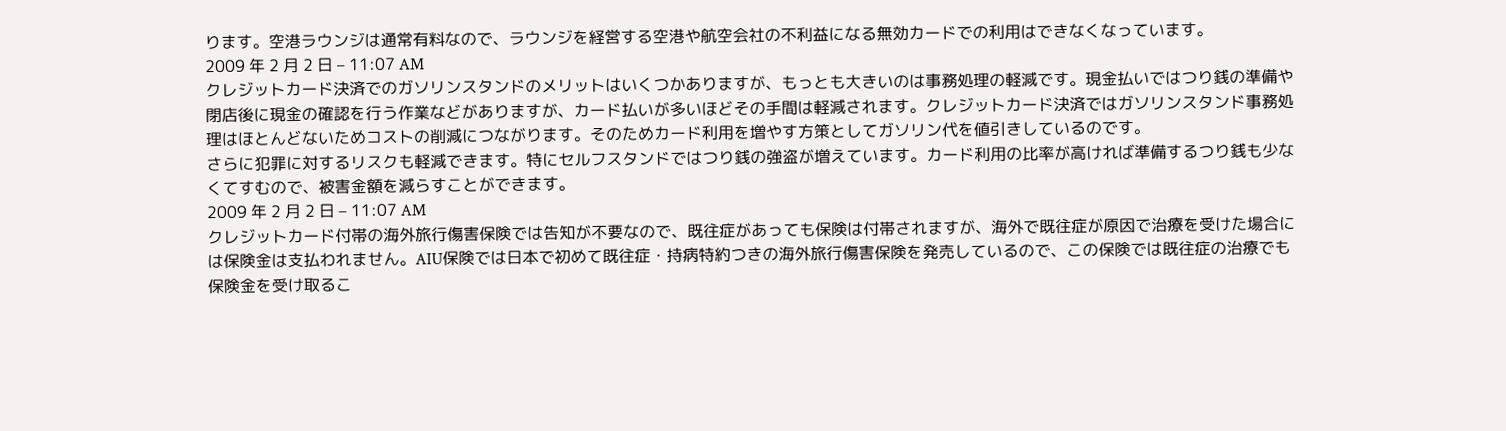ります。空港ラウンジは通常有料なので、ラウンジを経営する空港や航空会社の不利益になる無効カードでの利用はできなくなっています。
2009 年 2 月 2 日 – 11:07 AM
クレジットカード決済でのガソリンスタンドのメリットはいくつかありますが、もっとも大きいのは事務処理の軽減です。現金払いではつり銭の準備や閉店後に現金の確認を行う作業などがありますが、カード払いが多いほどその手間は軽減されます。クレジットカード決済ではガソリンスタンド事務処理はほとんどないためコストの削減につながります。そのためカード利用を増やす方策としてガソリン代を値引きしているのです。
さらに犯罪に対するリスクも軽減できます。特にセルフスタンドではつり銭の強盗が増えています。カード利用の比率が高ければ準備するつり銭も少なくてすむので、被害金額を減らすことができます。
2009 年 2 月 2 日 – 11:07 AM
クレジットカード付帯の海外旅行傷害保険では告知が不要なので、既往症があっても保険は付帯されますが、海外で既往症が原因で治療を受けた場合には保険金は支払われません。AIU保険では日本で初めて既往症・持病特約つきの海外旅行傷害保険を発売しているので、この保険では既往症の治療でも保険金を受け取るこ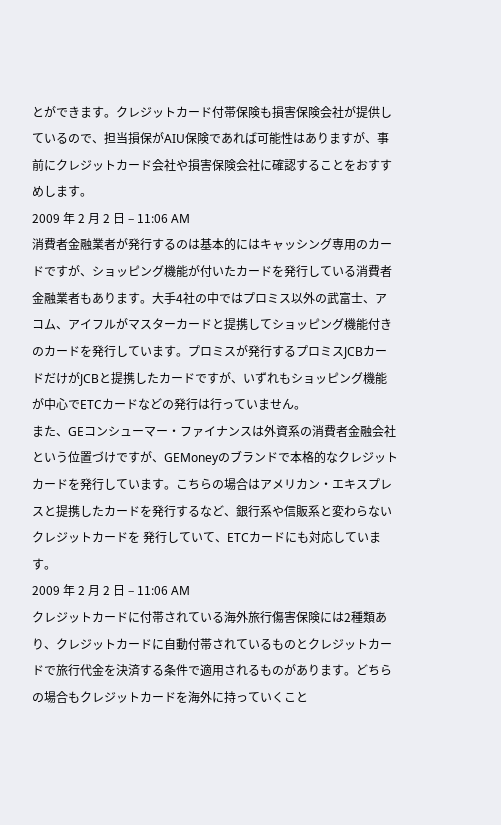とができます。クレジットカード付帯保険も損害保険会社が提供しているので、担当損保がAIU保険であれば可能性はありますが、事前にクレジットカード会社や損害保険会社に確認することをおすすめします。
2009 年 2 月 2 日 – 11:06 AM
消費者金融業者が発行するのは基本的にはキャッシング専用のカードですが、ショッピング機能が付いたカードを発行している消費者金融業者もあります。大手4社の中ではプロミス以外の武富士、アコム、アイフルがマスターカードと提携してショッピング機能付きのカードを発行しています。プロミスが発行するプロミスJCBカードだけがJCBと提携したカードですが、いずれもショッピング機能が中心でETCカードなどの発行は行っていません。
また、GEコンシューマー・ファイナンスは外資系の消費者金融会社という位置づけですが、GEMoneyのブランドで本格的なクレジットカードを発行しています。こちらの場合はアメリカン・エキスプレスと提携したカードを発行するなど、銀行系や信販系と変わらないクレジットカードを 発行していて、ETCカードにも対応しています。
2009 年 2 月 2 日 – 11:06 AM
クレジットカードに付帯されている海外旅行傷害保険には2種類あり、クレジットカードに自動付帯されているものとクレジットカードで旅行代金を決済する条件で適用されるものがあります。どちらの場合もクレジットカードを海外に持っていくこと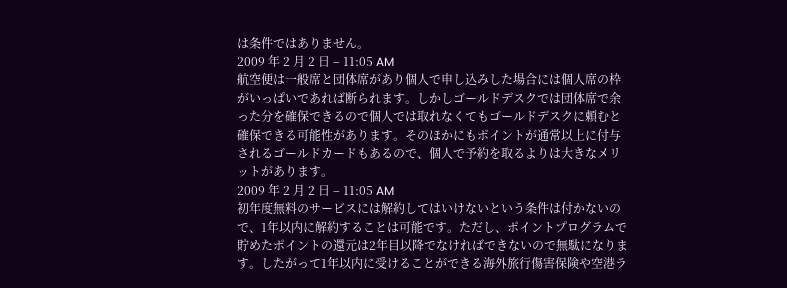は条件ではありません。
2009 年 2 月 2 日 – 11:05 AM
航空便は一般席と団体席があり個人で申し込みした場合には個人席の枠がいっぱいであれば断られます。しかしゴールドデスクでは団体席で余った分を確保できるので個人では取れなくてもゴールドデスクに頼むと確保できる可能性があります。そのほかにもポイントが通常以上に付与されるゴールドカードもあるので、個人で予約を取るよりは大きなメリットがあります。
2009 年 2 月 2 日 – 11:05 AM
初年度無料のサービスには解約してはいけないという条件は付かないので、1年以内に解約することは可能です。ただし、ポイントプログラムで貯めたポイントの還元は2年目以降でなければできないので無駄になります。したがって1年以内に受けることができる海外旅行傷害保険や空港ラ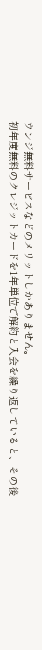ウンジ無料サービスなどのメリットしかありません。
初年度無料のクレジットカードを1年単位で解約と入会を繰り返していると、その後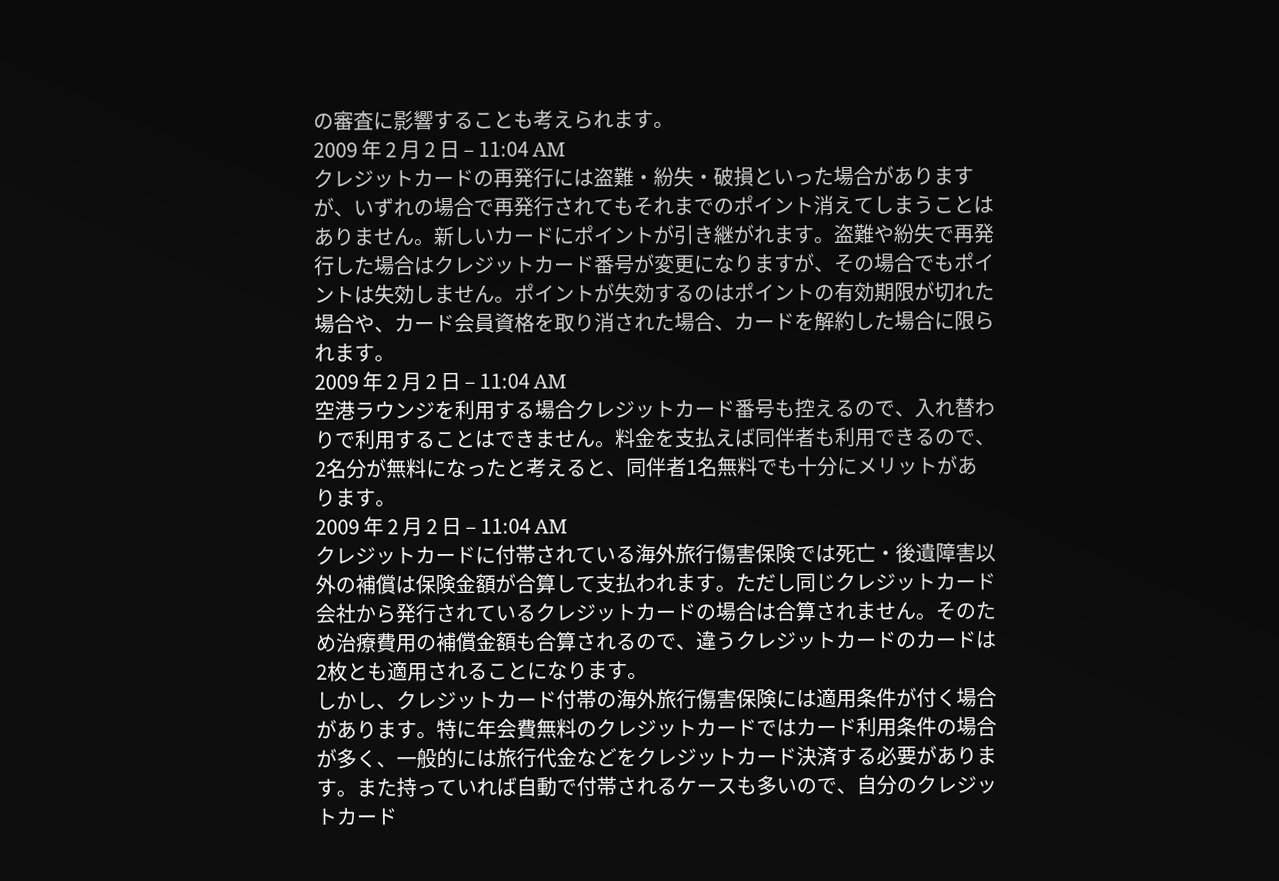の審査に影響することも考えられます。
2009 年 2 月 2 日 – 11:04 AM
クレジットカードの再発行には盗難・紛失・破損といった場合がありますが、いずれの場合で再発行されてもそれまでのポイント消えてしまうことはありません。新しいカードにポイントが引き継がれます。盗難や紛失で再発行した場合はクレジットカード番号が変更になりますが、その場合でもポイントは失効しません。ポイントが失効するのはポイントの有効期限が切れた場合や、カード会員資格を取り消された場合、カードを解約した場合に限られます。
2009 年 2 月 2 日 – 11:04 AM
空港ラウンジを利用する場合クレジットカード番号も控えるので、入れ替わりで利用することはできません。料金を支払えば同伴者も利用できるので、2名分が無料になったと考えると、同伴者1名無料でも十分にメリットがあります。
2009 年 2 月 2 日 – 11:04 AM
クレジットカードに付帯されている海外旅行傷害保険では死亡・後遺障害以外の補償は保険金額が合算して支払われます。ただし同じクレジットカード会社から発行されているクレジットカードの場合は合算されません。そのため治療費用の補償金額も合算されるので、違うクレジットカードのカードは2枚とも適用されることになります。
しかし、クレジットカード付帯の海外旅行傷害保険には適用条件が付く場合があります。特に年会費無料のクレジットカードではカード利用条件の場合が多く、一般的には旅行代金などをクレジットカード決済する必要があります。また持っていれば自動で付帯されるケースも多いので、自分のクレジットカード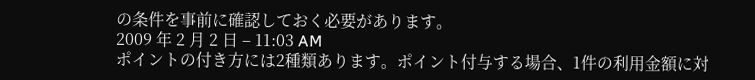の条件を事前に確認しておく必要があります。
2009 年 2 月 2 日 – 11:03 AM
ポイントの付き方には2種類あります。ポイント付与する場合、1件の利用金額に対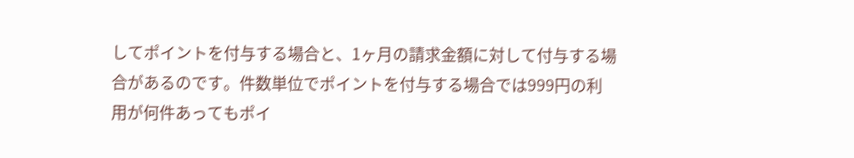してポイントを付与する場合と、1ヶ月の請求金額に対して付与する場合があるのです。件数単位でポイントを付与する場合では999円の利用が何件あってもポイ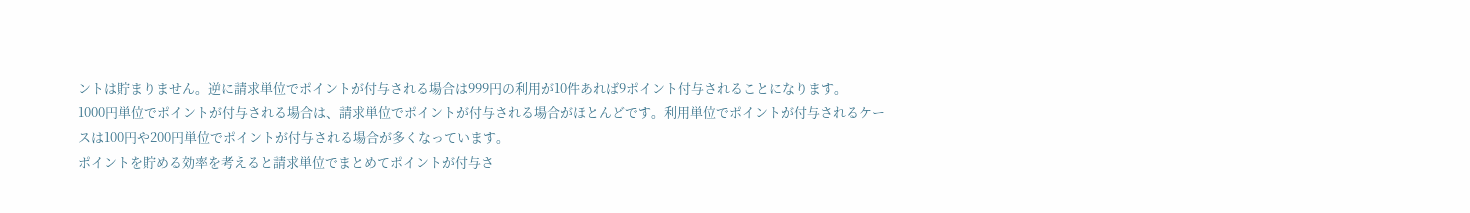ントは貯まりません。逆に請求単位でポイントが付与される場合は999円の利用が10件あれば9ポイント付与されることになります。
1000円単位でポイントが付与される場合は、請求単位でポイントが付与される場合がほとんどです。利用単位でポイントが付与されるケースは100円や200円単位でポイントが付与される場合が多くなっています。
ポイントを貯める効率を考えると請求単位でまとめてポイントが付与さ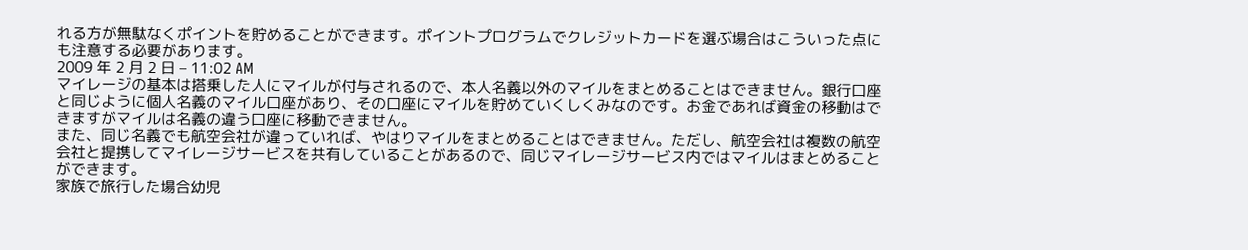れる方が無駄なくポイントを貯めることができます。ポイントプログラムでクレジットカードを選ぶ場合はこういった点にも注意する必要があります。
2009 年 2 月 2 日 – 11:02 AM
マイレージの基本は搭乗した人にマイルが付与されるので、本人名義以外のマイルをまとめることはできません。銀行口座と同じように個人名義のマイル口座があり、その口座にマイルを貯めていくしくみなのです。お金であれば資金の移動はできますがマイルは名義の違う口座に移動できません。
また、同じ名義でも航空会社が違っていれば、やはりマイルをまとめることはできません。ただし、航空会社は複数の航空会社と提携してマイレージサービスを共有していることがあるので、同じマイレージサービス内ではマイルはまとめることができます。
家族で旅行した場合幼児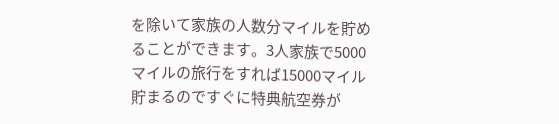を除いて家族の人数分マイルを貯めることができます。3人家族で5000マイルの旅行をすれば15000マイル貯まるのですぐに特典航空券が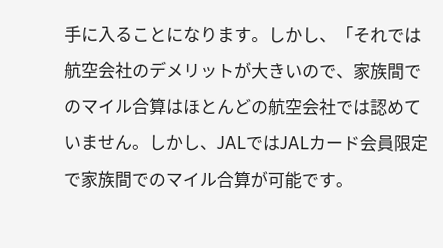手に入ることになります。しかし、「それでは航空会社のデメリットが大きいので、家族間でのマイル合算はほとんどの航空会社では認めていません。しかし、JALではJALカード会員限定で家族間でのマイル合算が可能です。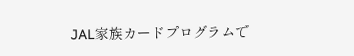JAL家族カードプログラムで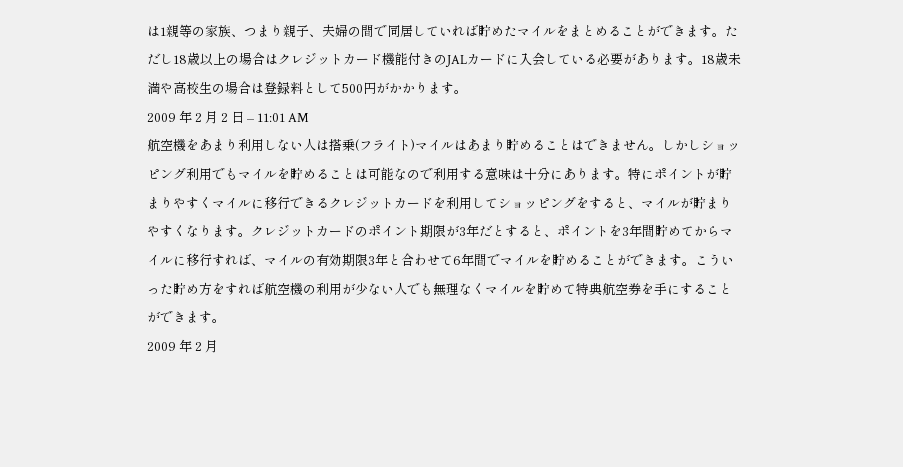は1親等の家族、つまり親子、夫婦の間で同居していれば貯めたマイルをまとめることができます。ただし18歳以上の場合はクレジットカード機能付きのJALカードに入会している必要があります。18歳未満や高校生の場合は登録料として500円がかかります。
2009 年 2 月 2 日 – 11:01 AM
航空機をあまり利用しない人は搭乗(フライト)マイルはあまり貯めることはできません。しかしショッピング利用でもマイルを貯めることは可能なので利用する意味は十分にあります。特にポイントが貯まりやすくマイルに移行できるクレジットカードを利用してショッピングをすると、マイルが貯まりやすくなります。クレジットカードのポイント期限が3年だとすると、ポイントを3年間貯めてからマイルに移行すれば、マイルの有効期限3年と合わせて6年間でマイルを貯めることができます。こういった貯め方をすれば航空機の利用が少ない人でも無理なくマイルを貯めて特典航空券を手にすることができます。
2009 年 2 月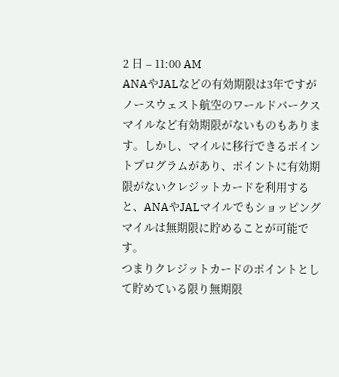2 日 – 11:00 AM
ANAやJALなどの有効期限は3年ですがノースウェスト航空のワールドパークスマイルなど有効期限がないものもあります。しかし、マイルに移行できるポイントプログラムがあり、ポイントに有効期限がないクレジットカードを利用すると、ANAやJALマイルでもショッピングマイルは無期限に貯めることが可能です。
つまりクレジットカードのポイントとして貯めている限り無期限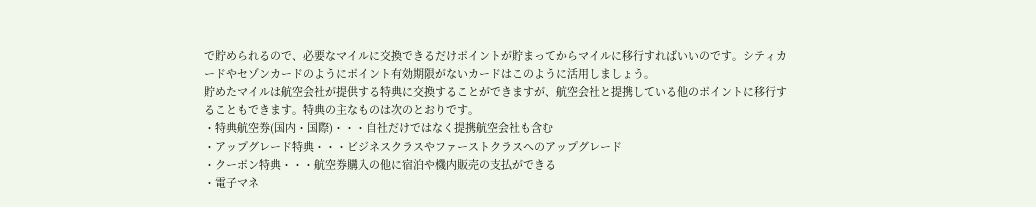で貯められるので、必要なマイルに交換できるだけポイントが貯まってからマイルに移行すればいいのです。シティカードやセゾンカードのようにポイント有効期限がないカードはこのように活用しましょう。
貯めたマイルは航空会社が提供する特典に交換することができますが、航空会社と提携している他のポイントに移行することもできます。特典の主なものは次のとおりです。
・特典航空券(国内・国際)・・・自社だけではなく提携航空会社も含む
・アップグレード特典・・・ビジネスクラスやファーストクラスへのアップグレード
・クーポン特典・・・航空券購入の他に宿泊や機内販売の支払ができる
・電子マネ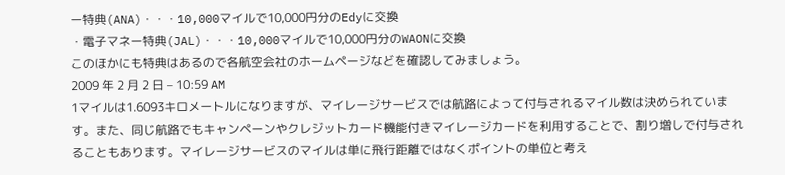ー特典(ANA)・・・10,000マイルで10,000円分のEdyに交換
・電子マネー特典(JAL)・・・10,000マイルで10,000円分のWAONに交換
このほかにも特典はあるので各航空会社のホームページなどを確認してみましょう。
2009 年 2 月 2 日 – 10:59 AM
1マイルは1.6093キロメートルになりますが、マイレージサービスでは航路によって付与されるマイル数は決められています。また、同じ航路でもキャンペーンやクレジットカード機能付きマイレージカードを利用することで、割り増しで付与されることもあります。マイレージサービスのマイルは単に飛行距離ではなくポイントの単位と考え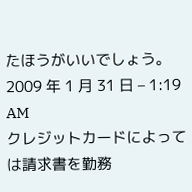たほうがいいでしょう。
2009 年 1 月 31 日 – 1:19 AM
クレジットカードによっては請求書を勤務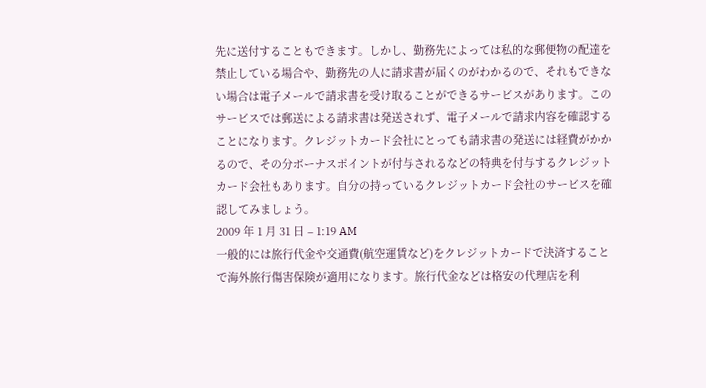先に送付することもできます。しかし、勤務先によっては私的な郵便物の配達を禁止している場合や、勤務先の人に請求書が届くのがわかるので、それもできない場合は電子メールで請求書を受け取ることができるサービスがあります。このサービスでは郵送による請求書は発送されず、電子メールで請求内容を確認することになります。クレジットカード会社にとっても請求書の発送には経費がかかるので、その分ボーナスポイントが付与されるなどの特典を付与するクレジットカード会社もあります。自分の持っているクレジットカード会社のサービスを確認してみましょう。
2009 年 1 月 31 日 – 1:19 AM
一般的には旅行代金や交通費(航空運賃など)をクレジットカードで決済することで海外旅行傷害保険が適用になります。旅行代金などは格安の代理店を利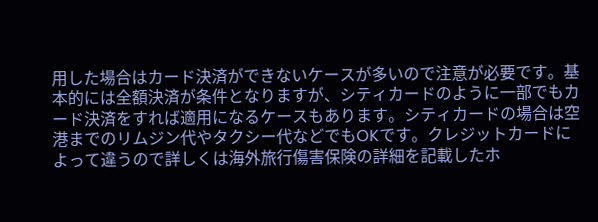用した場合はカード決済ができないケースが多いので注意が必要です。基本的には全額決済が条件となりますが、シティカードのように一部でもカード決済をすれば適用になるケースもあります。シティカードの場合は空港までのリムジン代やタクシー代などでもOKです。クレジットカードによって違うので詳しくは海外旅行傷害保険の詳細を記載したホ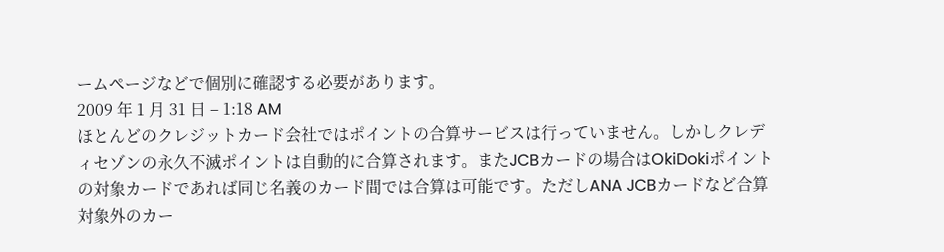ームページなどで個別に確認する必要があります。
2009 年 1 月 31 日 – 1:18 AM
ほとんどのクレジットカード会社ではポイントの合算サービスは行っていません。しかしクレディセゾンの永久不滅ポイントは自動的に合算されます。またJCBカードの場合はOkiDokiポイントの対象カードであれば同じ名義のカード間では合算は可能です。ただしANA JCBカードなど合算対象外のカー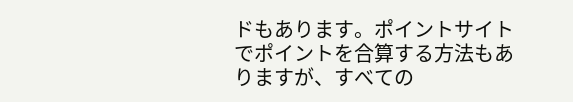ドもあります。ポイントサイトでポイントを合算する方法もありますが、すべての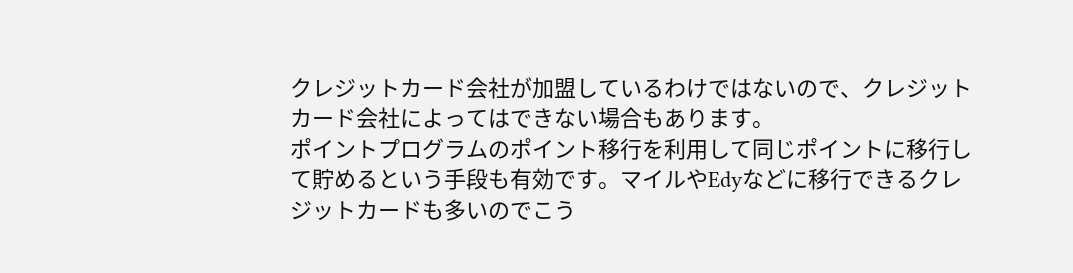クレジットカード会社が加盟しているわけではないので、クレジットカード会社によってはできない場合もあります。
ポイントプログラムのポイント移行を利用して同じポイントに移行して貯めるという手段も有効です。マイルやEdyなどに移行できるクレジットカードも多いのでこう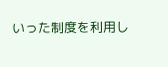いった制度を利用し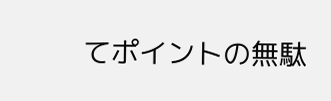てポイントの無駄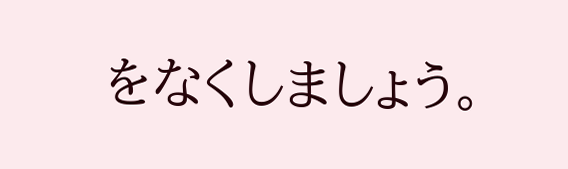をなくしましょう。